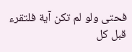فحتى ولو لم تكن آية فلتقرء قبل كل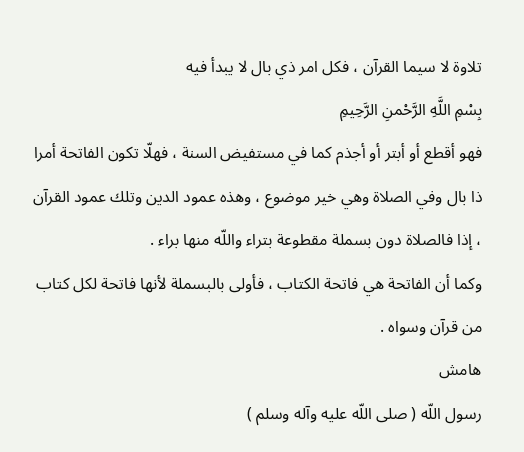تلاوة لا سيما القرآن ، فكل امر ذي بال لا يبدأ فيه
بِسْمِ اللَّهِ الرَّحْمنِ الرَّحِيمِ
فهو أقطع أو أبتر أو أجذم كما في مستفيض السنة ، فهلّا تكون الفاتحة أمرا ذا بال وفي الصلاة وهي خير موضوع ، وهذه عمود الدين وتلك عمود القرآن ، إذا فالصلاة دون بسملة مقطوعة بتراء واللّه منها براء .
وكما أن الفاتحة هي فاتحة الكتاب ، فأولى بالبسملة لأنها فاتحة لكل كتاب من قرآن وسواه .
هامش
رسول اللّه ( صلى اللّه عليه وآله وسلم )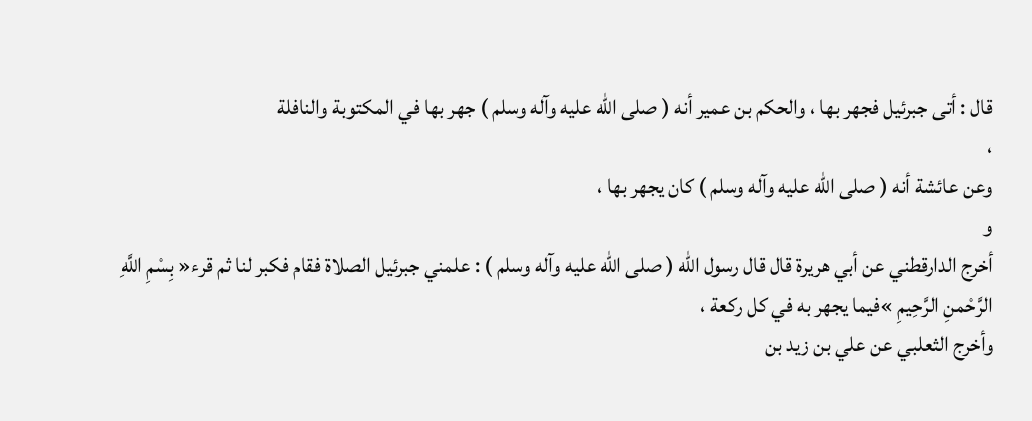قال : أتى جبرئيل فجهر بها ، والحكم بن عمير أنه ( صلى اللّه عليه وآله وسلم ) جهر بها في المكتوبة والنافلة
،
وعن عائشة أنه ( صلى اللّه عليه وآله وسلم ) كان يجهر بها ،
و
أخرج الدارقطني عن أبي هريرة قال قال رسول اللّه ( صلى اللّه عليه وآله وسلم ) : علمني جبرئيل الصلاة فقام فكبر لنا ثم قرء« بِسْمِ اللَّهِ الرَّحْمنِ الرَّحِيمِ »فيما يجهر به في كل ركعة ،
وأخرج الثعلبي عن علي بن زيد بن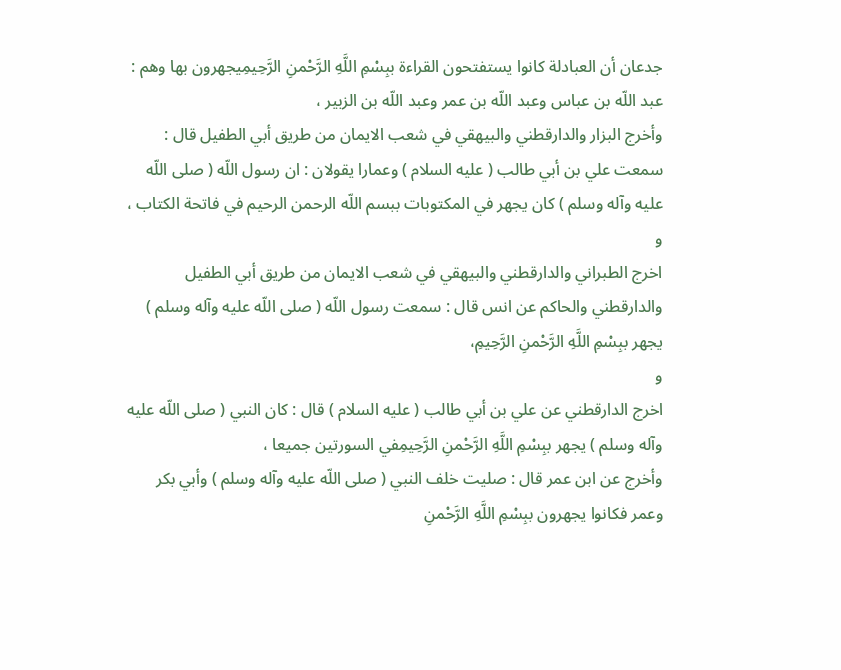جدعان أن العبادلة كانوا يستفتحون القراءة ببِسْمِ اللَّهِ الرَّحْمنِ الرَّحِيمِيجهرون بها وهم : عبد اللّه بن عباس وعبد اللّه بن عمر وعبد اللّه بن الزبير ،
وأخرج البزار والدارقطني والبيهقي في شعب الايمان من طريق أبي الطفيل قال : سمعت علي بن أبي طالب ( عليه السلام ) وعمارا يقولان : ان رسول اللّه ( صلى اللّه عليه وآله وسلم ) كان يجهر في المكتوبات ببسم اللّه الرحمن الرحيم في فاتحة الكتاب ،
و
اخرج الطبراني والدارقطني والبيهقي في شعب الايمان من طريق أبي الطفيل والدارقطني والحاكم عن انس قال : سمعت رسول اللّه ( صلى اللّه عليه وآله وسلم ) يجهر ببِسْمِ اللَّهِ الرَّحْمنِ الرَّحِيمِ،
و
اخرج الدارقطني عن علي بن أبي طالب ( عليه السلام ) قال : كان النبي ( صلى اللّه عليه وآله وسلم ) يجهر ببِسْمِ اللَّهِ الرَّحْمنِ الرَّحِيمِفي السورتين جميعا ،
وأخرج عن ابن عمر قال : صليت خلف النبي ( صلى اللّه عليه وآله وسلم ) وأبي بكر وعمر فكانوا يجهرون ببِسْمِ اللَّهِ الرَّحْمنِ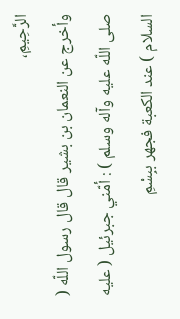الرَّحِيمِ،
وأخرج عن النعمان بن بشير قال قال رسول اللّه ( صلى اللّه عليه وآله وسلم ) : أمّني جبرئيل ( عليه السلام ) عند الكعبة فجهر ببِسْمِ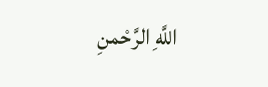اللَّهِ الرَّحْمنِ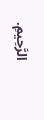الرَّحِيمِ.